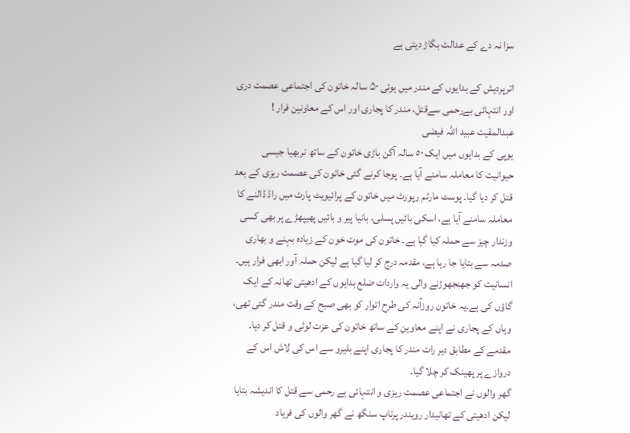سزا نہ دے کے عدالت بگاڑ دیتی ہے

اترپردیش کے بدایوں کے مندر میں ہوئی ۵۰ سالہ خاتون کی اجتماعی عصمت دری اور انتہائی بےرحمی سےقتل، مندر کا پجاری اور اس کے معاونین فرار !
عبدالمقیت عبید اللّہ فیضی
یوپی کے بدایوں میں ایک ٥٠ سالہ آگن باڑی خاتون کے ساتھ نربھیا جیسی حیوانیت کا معاملہ سامنے آیا ہے۔ پوجا کرنے گئی خاتون کی عصمت ریزی کے بعد قتل کر دیا گیا۔ پوسٹ مارٹم رپورٹ میں خاتون کے پرائیویٹ پارٹ میں راڈ ڈالنے کا معاملہ سامنے آیا ہے، اسکی بائیں پسلی، بانیا پیر و بائیں پھیپھڑے پر بھی کسی وزندار چیز سے حملہ کیا گیا ہے۔ خاتون کی موت خون کے زیادہ بہنے و بھاری صدمہ سے بتایا جا رہا ہے، مقدمہ درج کر لیا گیا ہے لیکن حملہ آور ابھی فرار ہیں۔
انسانیت کو جھنجھوڑنے والی یہ واردات ضلع بدایوں کے ادھیتی تھانہ کے ایک گاؤں کی ہے۔یہ خاتون روزآنہ کی طرح اتوار کو بھی صبح کے وقت مندر گئی تھی، وہاں کے پجاری نے اپنے معاوین کے ساتھ خاتون کی عزت لوٹی و قتل کر دیا۔ مقدمے کے مطابق دیر رات مندر کا پجاری اپنے بلیرو سے اس کی لاش اس کے دروازے پر پھینک کر چلا گیا۔
گھر والوں نے اجتماعی عصمت ریزی و انتہائی بے رحمی سے قتل کا اندیشہ بتایا لیکن ادھیتی کے تھانیدار رویندر پرتاپ سنگھ نے گھر والوں کی فریاد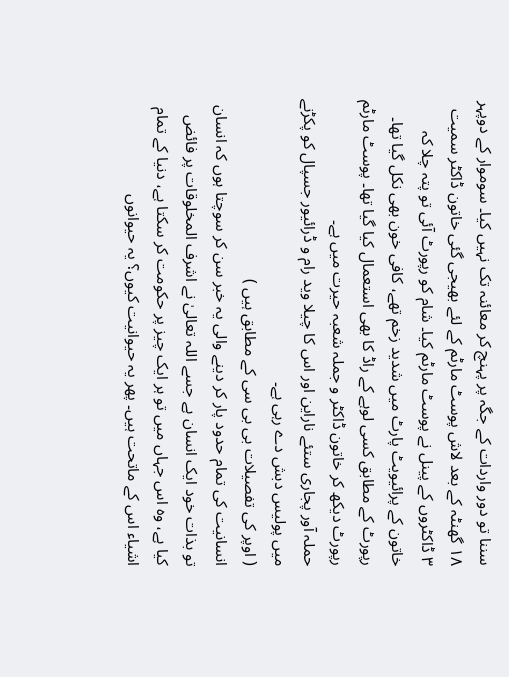سننا تو دور واردات کے جگہ پر پہنچ کر معائنہ تک نہیں کیا۔ سوموار کے دوپہر ١٨ گھنٹہ کے بعد لاش پوسٹ مارٹم کے لئے بھیجی گئی خاتون ڈاکٹر سمیت ٣ ڈاکٹروں کے پینل نے پوسٹ مارٹم کیا۔ شام کو رپورٹ آئی تو پتہ چلا کہ خاتون کے پرائیویٹ پارٹ میں شدید زخم تھے، کافی خون بھی نکل گیا تھا۔ رپورٹ کے مطابق کسی لوہے کے راڈ کا بھی استعمال کیا گیا تھا۔ پوسٹ مارٹم رپورٹ دیکھ کر خاتون ڈاکٹر و جملہ شعبہ حیرت میں ہے۔
حملہ آور پجاری ستئے ناراین اور اس کا چیلا وید رام و ڈرائیور جسپال کو پکڑنے میں پولیس دبش دے رہی ہے۔
( اوپر کی تفصیلات بی بی سی کے مطابق ہیں )
انسانیت کی تمام حدود پار کر دینے والی یہ خبر سن کر سوچتا ہوں کہ انسان تو بذات خود ایک انسان ہے جسے اللہ تعالیٰ نے اشرف المخلوقات پر فائض کیا ہے، وہ اس جہاں میں تو ہر ایک چیز پر حکومت کر سکتا ہے، دنیا کے تمام اشیاء اس کے ماتحت ہیں۔ پھر یہ حیوانیت کیوں؟ یہ حیوانوں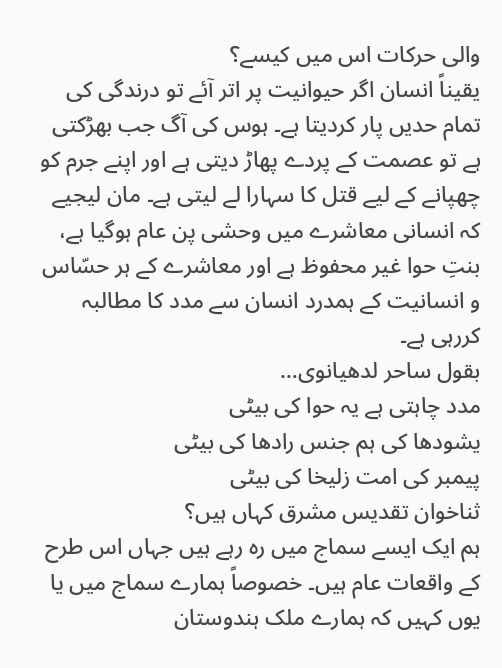والی حرکات اس میں کیسے؟
یقیناً انسان اگر حیوانیت پر اتر آئے تو درندگی کی تمام حدیں پار کردیتا ہے۔ ہوس کی آگ جب بھڑکتی ہے تو عصمت کے پردے پھاڑ دیتی ہے اور اپنے جرم کو چھپانے کے لیے قتل کا سہارا لے لیتی ہے۔ مان لیجیے کہ انسانی معاشرے میں وحشی پن عام ہوگیا ہے، بنتِ حوا غیر محفوظ ہے اور معاشرے کے ہر حسّاس و انسانیت کے ہمدرد انسان سے مدد کا مطالبہ کررہی ہے۔
بقول ساحر لدھیانوی…
مدد چاہتی ہے یہ حوا کی بیٹی
یشودھا کی ہم جنس رادھا کی بیٹی
پیمبر کی امت زلیخا کی بیٹی
ثناخوان تقدیس مشرق کہاں ہیں؟
ہم ایک ایسے سماج میں رہ رہے ہیں جہاں اس طرح کے واقعات عام ہیں۔ خصوصاً ہمارے سماج میں یا یوں کہیں کہ ہمارے ملک ہندوستان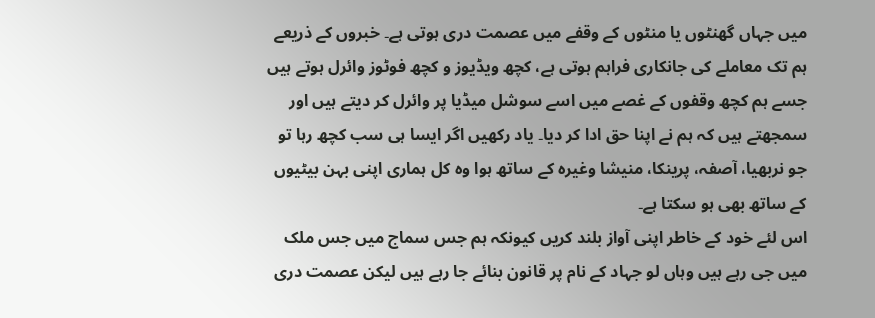میں جہاں گھنٹوں یا منٹوں کے وقفے میں عصمت دری ہوتی ہے۔ خبروں کے ذریعے ہم تک معاملے کی جانکاری فراہم ہوتی ہے، کچھ ویڈیوز و کچھ فوٹوز وائرل ہوتے ہیں جسے ہم کچھ وقفوں کے غصے میں اسے سوشل میڈیا پر وائرل کر دیتے ہیں اور سمجھتے ہیں کہ ہم نے اپنا حق ادا کر دیا۔ یاد رکھیں اگر ایسا ہی سب کچھ رہا تو جو نربھیا، آصفہ، پرینکا، منیشا وغیرہ کے ساتھ ہوا وہ کل ہماری اپنی بہن بیٹیوں کے ساتھ بھی ہو سکتا ہے۔
اس لئے خود کے خاطر اپنی آواز بلند کریں کیونکہ ہم جس سماج میں جس ملک میں جی رہے ہیں وہاں لو جہاد کے نام پر قانون بنائے جا رہے ہیں لیکن عصمت دری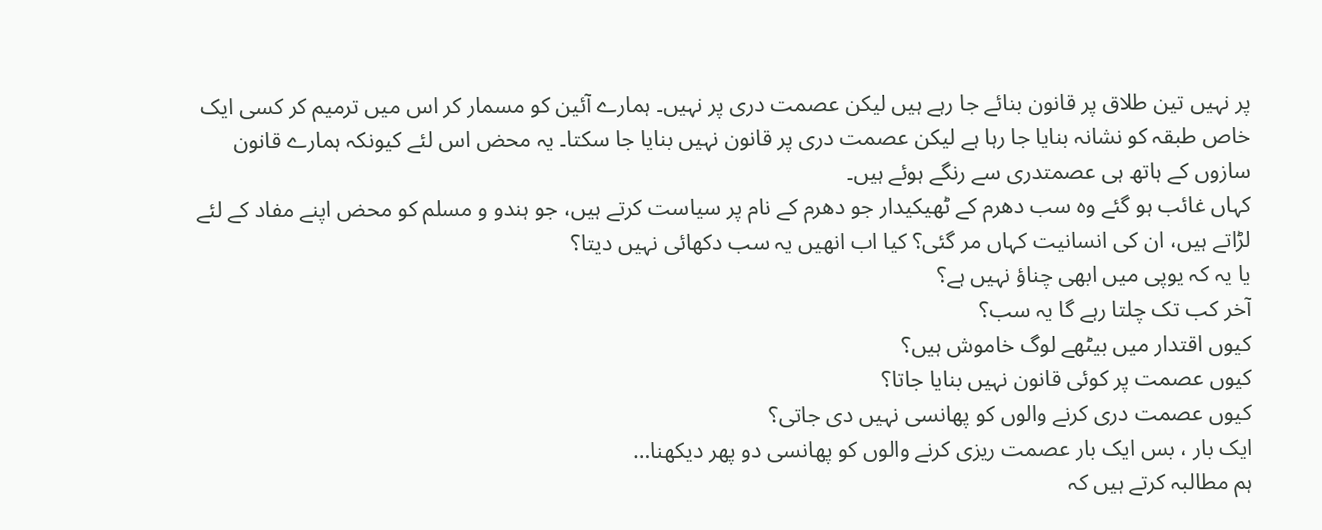پر نہیں تین طلاق پر قانون بنائے جا رہے ہیں لیکن عصمت دری پر نہیں۔ ہمارے آئین کو مسمار کر اس میں ترمیم کر کسی ایک خاص طبقہ کو نشانہ بنایا جا رہا ہے لیکن عصمت دری پر قانون نہیں بنایا جا سکتا۔ یہ محض اس لئے کیونکہ ہمارے قانون سازوں کے ہاتھ ہی عصمتدری سے رنگے ہوئے ہیں۔
کہاں غائب ہو گئے وہ سب دھرم کے ٹھیکیدار جو دھرم کے نام پر سیاست کرتے ہیں، جو ہندو و مسلم کو محض اپنے مفاد کے لئے لڑاتے ہیں، ان کی انسانیت کہاں مر گئی؟ کیا اب انھیں یہ سب دکھائی نہیں دیتا؟
یا یہ کہ یوپی میں ابھی چناؤ نہیں ہے؟
آخر کب تک چلتا رہے گا یہ سب؟
کیوں اقتدار میں بیٹھے لوگ خاموش ہیں؟
کیوں عصمت پر کوئی قانون نہیں بنایا جاتا؟
کیوں عصمت دری کرنے والوں کو پھانسی نہیں دی جاتی؟
ایک بار ، بس ایک بار عصمت ریزی کرنے والوں کو پھانسی دو پھر دیکھنا…
ہم مطالبہ کرتے ہیں کہ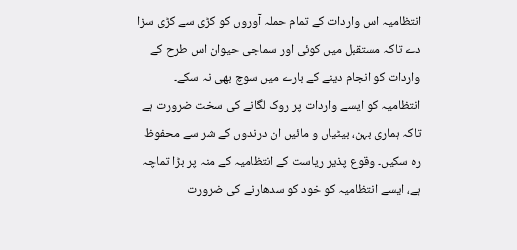انتظامیہ اس واردات کے تمام حملہ آوروں کو کڑی سے کڑی سزا دے تاکہ مستقبل میں کوئی اور سماجی حیوان اس طرح کے واردات کو انجام دینے کے بارے میں سوچ بھی نہ سکے۔
انتظامیہ کو ایسے واردات پر روک لگانے کی سخت ضرورت ہے تاکہ ہماری بہن، بیٹیاں و مائیں ان درندوں کے شر سے محفوظ رہ سکیں۔ وقوع پذیر ریاست کے انتظامیہ کے منہ پر بڑا تماچہ ہے، ایسے انتظامیہ کو خود کو سدھارنے کی ضرورت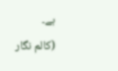ہے۔
(کالم نگار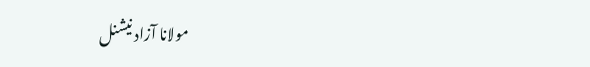مولانا آزاد نیشنل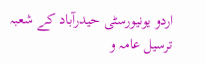اردو یونیورسٹی حیدرآباد کے شعبہ ترسیل عامہ و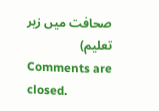صحافت میں زیر تعلیم)
Comments are closed.